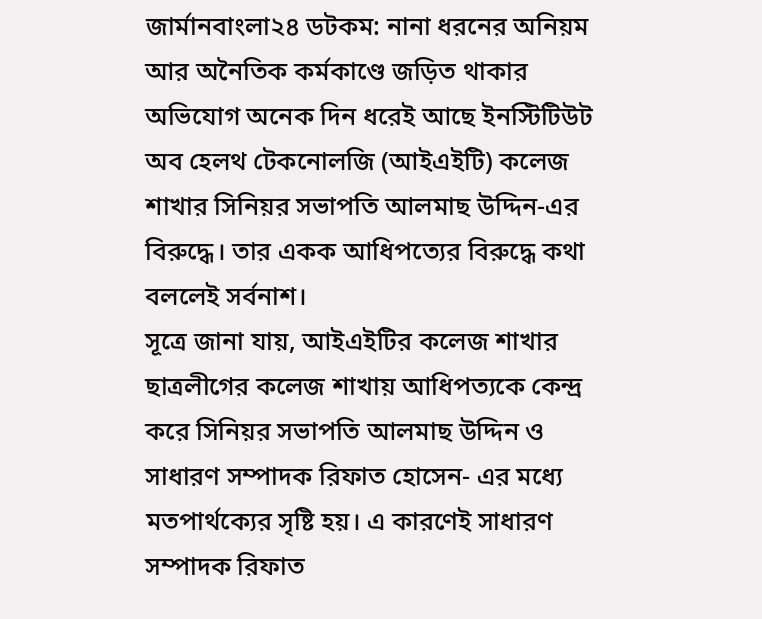জার্মানবাংলা২৪ ডটকম: নানা ধরনের অনিয়ম আর অনৈতিক কর্মকাণ্ডে জড়িত থাকার অভিযোগ অনেক দিন ধরেই আছে ইনস্টিটিউট অব হেলথ টেকনোলজি (আইএইটি) কলেজ শাখার সিনিয়র সভাপতি আলমাছ উদ্দিন-এর বিরুদ্ধে। তার একক আধিপত্যের বিরুদ্ধে কথা বললেই সর্বনাশ।
সূত্রে জানা যায়, আইএইটির কলেজ শাখার ছাত্রলীগের কলেজ শাখায় আধিপত্যকে কেন্দ্র করে সিনিয়র সভাপতি আলমাছ উদ্দিন ও সাধারণ সম্পাদক রিফাত হোসেন- এর মধ্যে মতপার্থক্যের সৃষ্টি হয়। এ কারণেই সাধারণ সম্পাদক রিফাত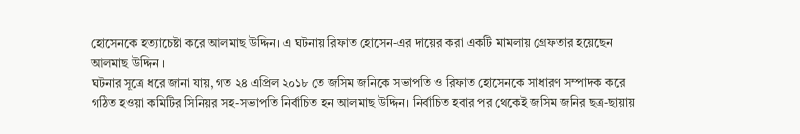হোসেনকে হত্যাচেষ্টা করে আলমাছ উদ্দিন। এ ঘটনায় রিফাত হোসেন-এর দায়ের করা একটি মামলায় গ্রেফতার হয়েছেন আলমাছ উদ্দিন ।
ঘটনার সূত্রে ধরে জানা যায়, গত ২৪ এপ্রিল ২০১৮ তে জসিম জনিকে সভাপতি ও রিফাত হোসেনকে সাধারণ সম্পাদক করে গঠিত হওয়া কমিটির সিনিয়র সহ-সভাপতি নির্বাচিত হন আলমাছ উদ্দিন। নির্বাচিত হবার পর থেকেই জসিম জনির ছত্র-ছায়ায়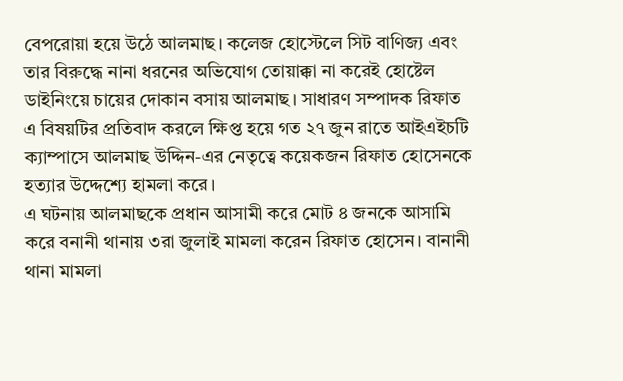বেপরোয়া হয়ে উঠে আলমাছ। কলেজ হোস্টেলে সিট বাণিজ্য এবং তার বিরুদ্ধে নানা ধরনের অভিযোগ তোয়াক্কা না করেই হোষ্টেল ডাইনিংয়ে চায়ের দোকান বসায় আলমাছ। সাধারণ সম্পাদক রিফাত এ বিষয়টির প্রতিবাদ করলে ক্ষিপ্ত হয়ে গত ২৭ জুন রাতে আইএইচটি ক্যাম্পাসে আলমাছ উদ্দিন-এর নেতৃত্বে কয়েকজন রিফাত হোসেনকে হত্যার উদ্দেশ্যে হামলা করে।
এ ঘটনায় আলমাছকে প্রধান আসামী করে মোট ৪ জনকে আসামি করে বনানী থানায় ৩রা জুলাই মামলা করেন রিফাত হোসেন। বানানী থানা মামলা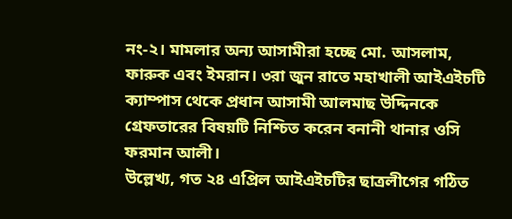নং-২। মামলার অন্য আসামীরা হচ্ছে মো. আসলাম, ফারুক এবং ইমরান। ৩রা জুন রাতে মহাখালী আইএইচটি ক্যাম্পাস থেকে প্রধান আসামী আলমাছ উদ্দিনকে গ্রেফতারের বিষয়টি নিশ্চিত করেন বনানী থানার ওসি ফরমান আলী।
উল্লেখ্য, গত ২৪ এপ্রিল আইএইচটির ছাত্রলীগের গঠিত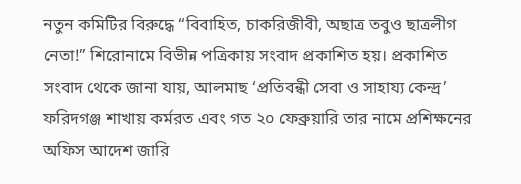নতুন কমিটির বিরুদ্ধে “বিবাহিত, চাকরিজীবী, অছাত্র তবুও ছাত্রলীগ নেতা!” শিরোনামে বিভীন্ন পত্রিকায় সংবাদ প্রকাশিত হয়। প্রকাশিত সংবাদ থেকে জানা যায়, আলমাছ ‘প্রতিবন্ধী সেবা ও সাহায্য কেন্দ্র’ ফরিদগঞ্জ শাখায় কর্মরত এবং গত ২০ ফেব্রুয়ারি তার নামে প্রশিক্ষনের অফিস আদেশ জারি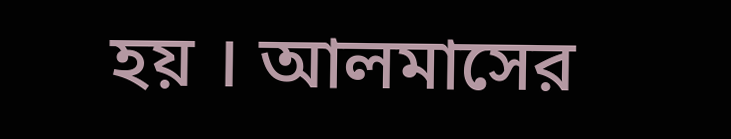হয় । আলমাসের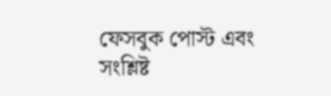ফেসবুক পোস্ট এবং সংশ্লিষ্ট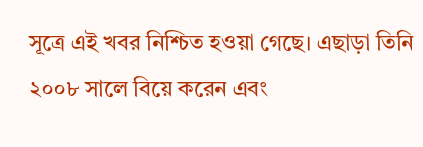সূত্রে এই খবর নিশ্চিত হওয়া গেছে। এছাড়া তিনি ২০০৮ সালে বিয়ে করেন এবং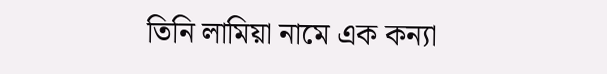তিনি লামিয়া নামে এক কন্যা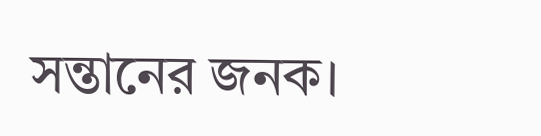সন্তানের জনক।